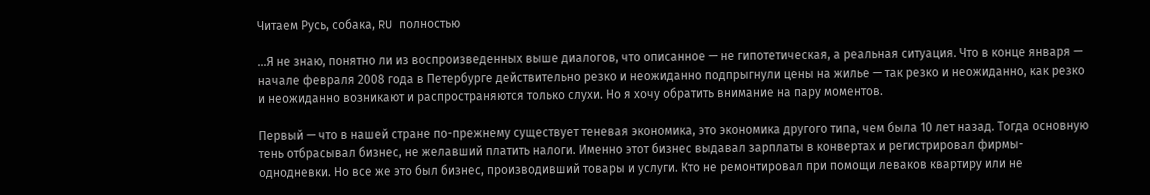Читаем Русь, собака, RU полностью

…Я не знаю, понятно ли из воспроизведенных выше диалогов, что описанное — не гипотетическая, а реальная ситуация. Что в конце января — начале февраля 2008 года в Петербурге действительно резко и неожиданно подпрыгнули цены на жилье — так резко и неожиданно, как резко и неожиданно возникают и распространяются только слухи. Но я хочу обратить внимание на пару моментов.

Первый — что в нашей стране по-прежнему существует теневая экономика, это экономика другого типа, чем была 10 лет назад. Тогда основную тень отбрасывал бизнес, не желавший платить налоги. Именно этот бизнес выдавал зарплаты в конвертах и регистрировал фирмы-однодневки. Но все же это был бизнес, производивший товары и услуги. Кто не ремонтировал при помощи леваков квартиру или не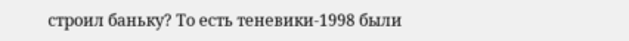строил баньку? То есть теневики-1998 были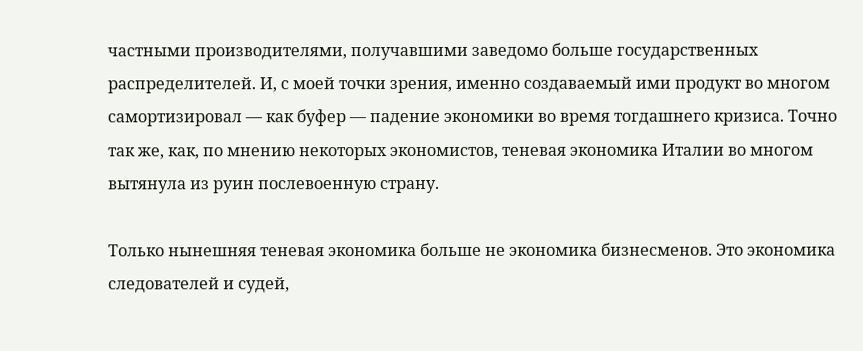частными производителями, получавшими заведомо больше государственных распределителей. И, с моей точки зрения, именно создаваемый ими продукт во многом самортизировал — как буфер — падение экономики во время тогдашнего кризиса. Точно так же, как, по мнению некоторых экономистов, теневая экономика Италии во многом вытянула из руин послевоенную страну.

Только нынешняя теневая экономика больше не экономика бизнесменов. Это экономика следователей и судей,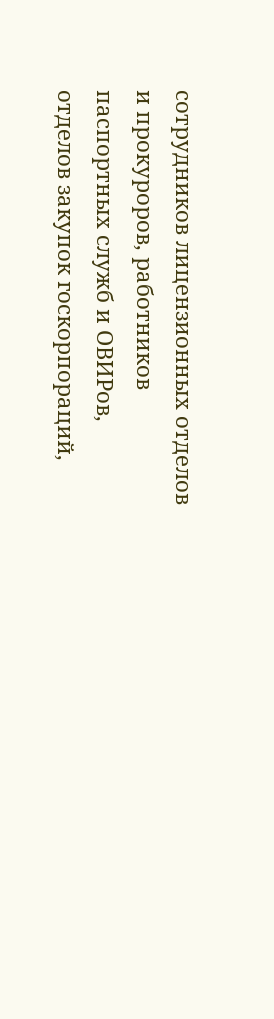сотрудников лицензионных отделов и прокуроров, работников паспортных служб и ОВИРов, отделов закупок госкорпораций,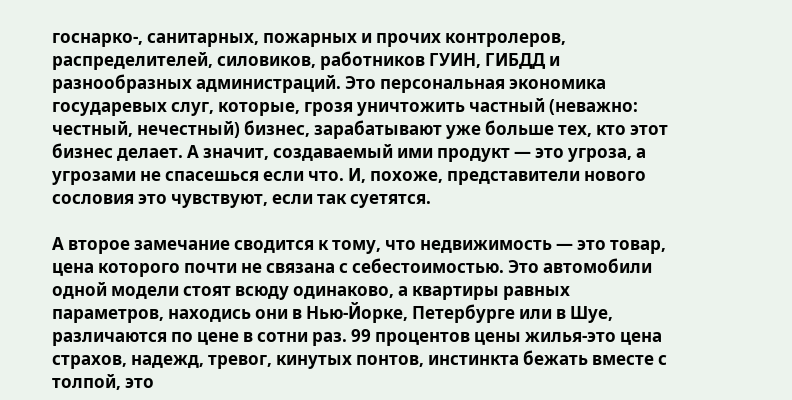госнарко-, санитарных, пожарных и прочих контролеров, распределителей, силовиков, работников ГУИН, ГИБДД и разнообразных администраций. Это персональная экономика государевых слуг, которые, грозя уничтожить частный (неважно: честный, нечестный) бизнес, зарабатывают уже больше тех, кто этот бизнес делает. А значит, создаваемый ими продукт — это угроза, а угрозами не спасешься если что. И, похоже, представители нового сословия это чувствуют, если так суетятся.

А второе замечание сводится к тому, что недвижимость — это товар, цена которого почти не связана с себестоимостью. Это автомобили одной модели стоят всюду одинаково, а квартиры равных параметров, находись они в Нью-Йорке, Петербурге или в Шуе, различаются по цене в сотни раз. 99 процентов цены жилья-это цена страхов, надежд, тревог, кинутых понтов, инстинкта бежать вместе с толпой, это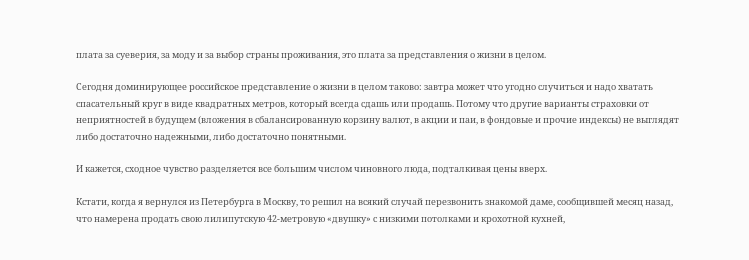плата за суеверия, за моду и за выбор страны проживания, это плата за представления о жизни в целом.

Сегодня доминирующее российское представление о жизни в целом таково: завтра может что угодно случиться и надо хватать спасательный круг в виде квадратных метров, который всегда сдашь или продашь. Потому что другие варианты страховки от неприятностей в будущем (вложения в сбалансированную корзину валют, в акции и паи, в фондовые и прочие индексы) не выглядят либо достаточно надежными, либо достаточно понятными.

И кажется, сходное чувство разделяется все большим числом чиновного люда, подталкивая цены вверх.

Кстати, когда я вернулся из Петербурга в Москву, то решил на всякий случай перезвонить знакомой даме, сообщившей месяц назад, что намерена продать свою лилипутскую 42-метровую «двушку» с низкими потолками и крохотной кухней,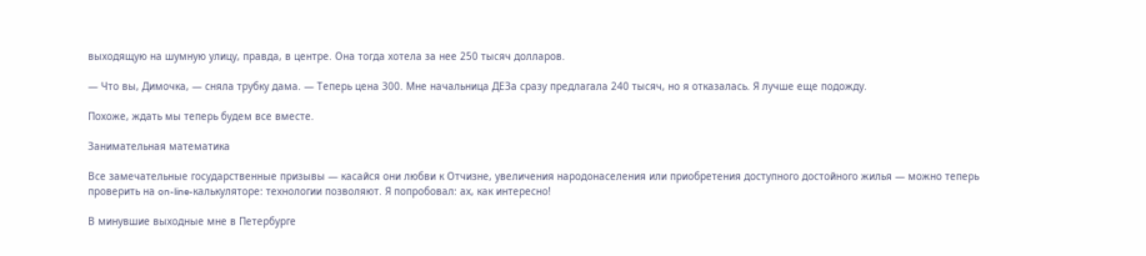выходящую на шумную улицу, правда, в центре. Она тогда хотела за нее 250 тысяч долларов.

— Что вы, Димочка, — сняла трубку дама. — Теперь цена 300. Мне начальница ДЕЗа сразу предлагала 240 тысяч, но я отказалась. Я лучше еще подожду.

Похоже, ждать мы теперь будем все вместе.

Занимательная математика

Все замечательные государственные призывы — касайся они любви к Отчизне, увеличения народонаселения или приобретения доступного достойного жилья — можно теперь проверить на on-line-калькуляторе: технологии позволяют. Я попробовал: ах, как интересно!

В минувшие выходные мне в Петербурге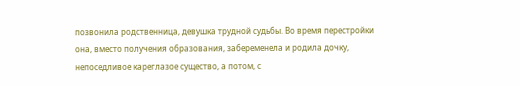позвонила родственница, девушка трудной судьбы. Во время перестройки она, вместо получения образования, забеременела и родила дочку, непоседливое кареглазое существо, а потом, с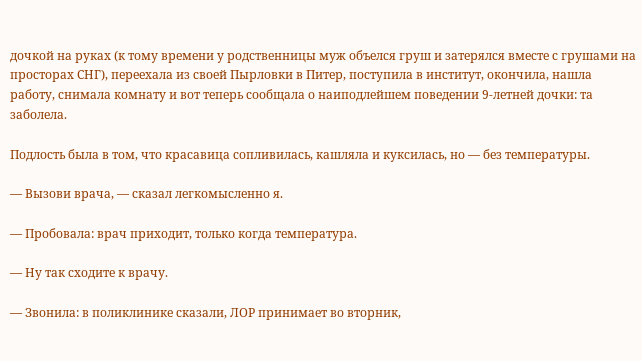дочкой на руках (к тому времени у родственницы муж объелся груш и затерялся вместе с грушами на просторах СНГ), переехала из своей Пырловки в Питер, поступила в институт, окончила, нашла работу, снимала комнату и вот теперь сообщала о наиподлейшем поведении 9-летней дочки: та заболела.

Подлость была в том, что красавица сопливилась, кашляла и куксилась, но — без температуры.

— Вызови врача, — сказал легкомысленно я.

— Пробовала: врач приходит, только когда температура.

— Ну так сходите к врачу.

— Звонила: в поликлинике сказали, ЛОР принимает во вторник,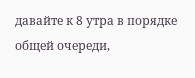давайте к 8 утра в порядке общей очереди,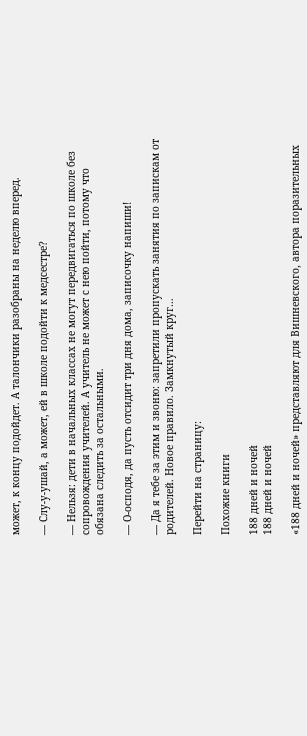может, к концу подойдет. А талончики разобраны на неделю вперед.

— Слу-у-ушай, а может, ей в школе подойти к медсестре?

— Нельзя: дети в начальных классах не могут передвигаться по школе без сопровождения учителей. А учитель не может с нею пойти, потому что обязана следить за остальными.

— О-осподя, да пусть отсидит три дня дома, записочку напиши!

— Да я тебе за этим и звоню: запретили пропускать занятия по запискам от родителей. Новое правило. Замкнутый круг…

Перейти на страницу:

Похожие книги

188 дней и ночей
188 дней и ночей

«188 дней и ночей» представляют для Вишневского, автора поразительных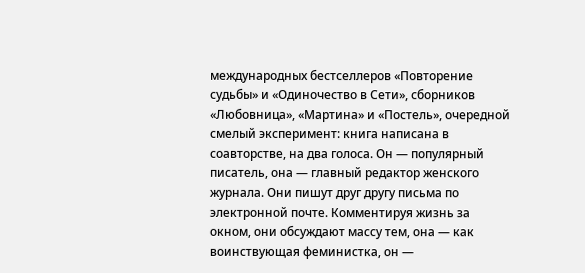международных бестселлеров «Повторение судьбы» и «Одиночество в Сети», сборников «Любовница», «Мартина» и «Постель», очередной смелый эксперимент: книга написана в соавторстве, на два голоса. Он — популярный писатель, она — главный редактор женского журнала. Они пишут друг другу письма по электронной почте. Комментируя жизнь за окном, они обсуждают массу тем, она — как воинствующая феминистка, он —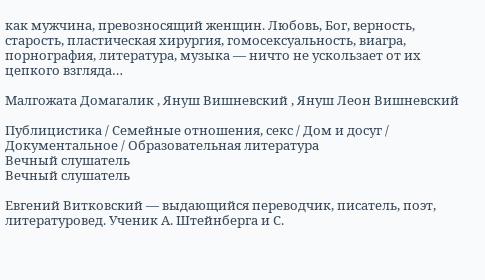как мужчина, превозносящий женщин. Любовь, Бог, верность, старость, пластическая хирургия, гомосексуальность, виагра, порнография, литература, музыка — ничто не ускользает от их цепкого взгляда…

Малгожата Домагалик , Януш Вишневский , Януш Леон Вишневский

Публицистика / Семейные отношения, секс / Дом и досуг / Документальное / Образовательная литература
Вечный слушатель
Вечный слушатель

Евгений Витковский — выдающийся переводчик, писатель, поэт, литературовед. Ученик А. Штейнберга и С.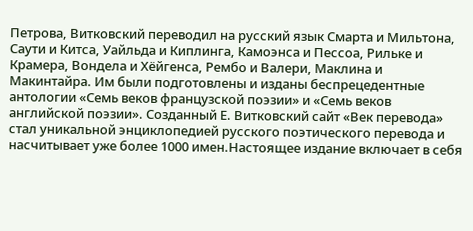Петрова, Витковский переводил на русский язык Смарта и Мильтона, Саути и Китса, Уайльда и Киплинга, Камоэнса и Пессоа, Рильке и Крамера, Вондела и Хёйгенса, Рембо и Валери, Маклина и Макинтайра. Им были подготовлены и изданы беспрецедентные антологии «Семь веков французской поэзии» и «Семь веков английской поэзии». Созданный Е. Витковский сайт «Век перевода» стал уникальной энциклопедией русского поэтического перевода и насчитывает уже более 1000 имен.Настоящее издание включает в себя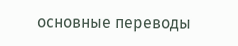основные переводы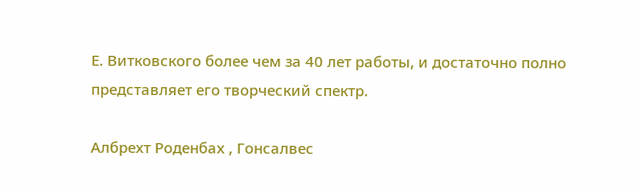Е. Витковского более чем за 40 лет работы, и достаточно полно представляет его творческий спектр.

Албрехт Роденбах , Гонсалвес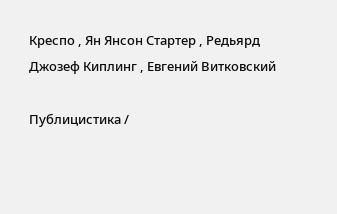Креспо , Ян Янсон Стартер , Редьярд Джозеф Киплинг , Евгений Витковский

Публицистика /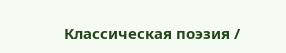Классическая поэзия /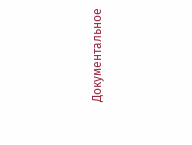Документальное